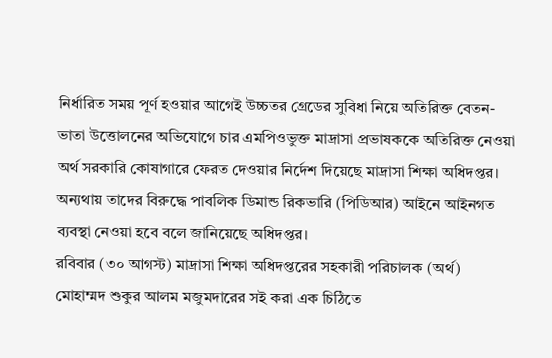নির্ধারিত সময় পূর্ণ হওয়ার আগেই উচ্চতর গ্রেডের সুবিধা নিয়ে অতিরিক্ত বেতন-ভাতা উত্তোলনের অভিযোগে চার এমপিওভুক্ত মাদ্রাসা প্রভাষককে অতিরিক্ত নেওয়া অর্থ সরকারি কোষাগারে ফেরত দেওয়ার নির্দেশ দিয়েছে মাদ্রাসা শিক্ষা অধিদপ্তর। অন্যথায় তাদের বিরুদ্ধে পাবলিক ডিমান্ড রিকভারি (পিডিআর) আইনে আইনগত ব্যবস্থা নেওয়া হবে বলে জানিয়েছে অধিদপ্তর।
রবিবার (৩০ আগস্ট) মাদ্রাসা শিক্ষা অধিদপ্তরের সহকারী পরিচালক (অর্থ) মোহাম্মদ শুকুর আলম মজুমদারের সই করা এক চিঠিতে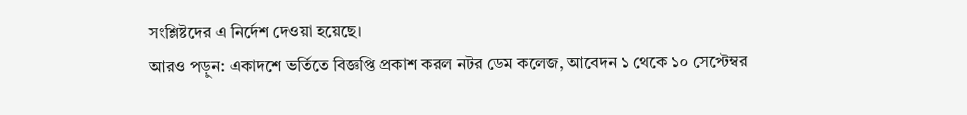সংশ্লিষ্টদের এ নির্দেশ দেওয়া হয়েছে।
আরও পড়ুন: একাদশে ভর্তিতে বিজ্ঞপ্তি প্রকাশ করল নটর ডেম কলেজ, আবেদন ১ থেকে ১০ সেপ্টেম্বর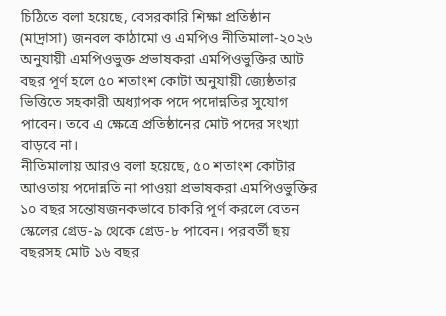চিঠিতে বলা হয়েছে, বেসরকারি শিক্ষা প্রতিষ্ঠান (মাদ্রাসা) জনবল কাঠামো ও এমপিও নীতিমালা-২০২৬ অনুযায়ী এমপিওভুক্ত প্রভাষকরা এমপিওভুক্তির আট বছর পূর্ণ হলে ৫০ শতাংশ কোটা অনুযায়ী জ্যেষ্ঠতার ভিত্তিতে সহকারী অধ্যাপক পদে পদোন্নতির সুযোগ পাবেন। তবে এ ক্ষেত্রে প্রতিষ্ঠানের মোট পদের সংখ্যা বাড়বে না।
নীতিমালায় আরও বলা হয়েছে, ৫০ শতাংশ কোটার আওতায় পদোন্নতি না পাওয়া প্রভাষকরা এমপিওভুক্তির ১০ বছর সন্তোষজনকভাবে চাকরি পূর্ণ করলে বেতন স্কেলের গ্রেড-৯ থেকে গ্রেড-৮ পাবেন। পরবর্তী ছয় বছরসহ মোট ১৬ বছর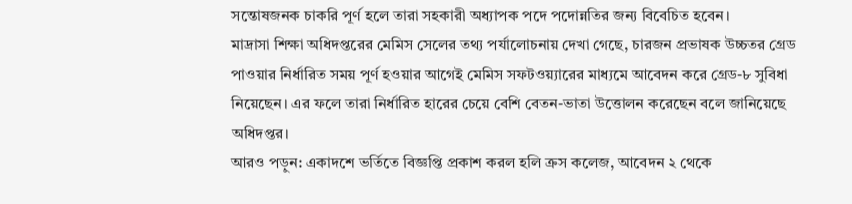সন্তোষজনক চাকরি পূর্ণ হলে তারা সহকারী অধ্যাপক পদে পদোন্নতির জন্য বিবেচিত হবেন।
মাদ্রাসা শিক্ষা অধিদপ্তরের মেমিস সেলের তথ্য পর্যালোচনায় দেখা গেছে, চারজন প্রভাষক উচ্চতর গ্রেড পাওয়ার নির্ধারিত সময় পূর্ণ হওয়ার আগেই মেমিস সফটওয়্যারের মাধ্যমে আবেদন করে গ্রেড-৮ সুবিধা নিয়েছেন। এর ফলে তারা নির্ধারিত হারের চেয়ে বেশি বেতন-ভাতা উত্তোলন করেছেন বলে জানিয়েছে অধিদপ্তর।
আরও পড়ুন: একাদশে ভর্তিতে বিজ্ঞপ্তি প্রকাশ করল হলি ক্রস কলেজ, আবেদন ২ থেকে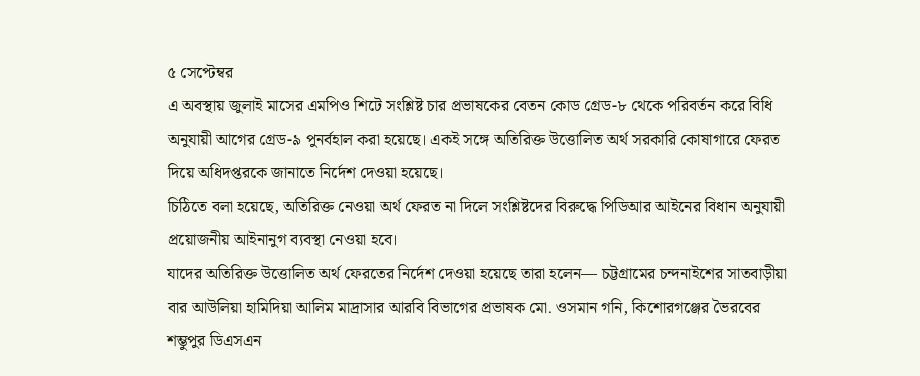৫ সেপ্টেম্বর
এ অবস্থায় জুলাই মাসের এমপিও শিটে সংশ্লিষ্ট চার প্রভাষকের বেতন কোড গ্রেড-৮ থেকে পরিবর্তন করে বিধি অনুযায়ী আগের গ্রেড-৯ পুনর্বহাল করা হয়েছে। একই সঙ্গে অতিরিক্ত উত্তোলিত অর্থ সরকারি কোষাগারে ফেরত দিয়ে অধিদপ্তরকে জানাতে নির্দেশ দেওয়া হয়েছে।
চিঠিতে বলা হয়েছে, অতিরিক্ত নেওয়া অর্থ ফেরত না দিলে সংশ্লিষ্টদের বিরুদ্ধে পিডিআর আইনের বিধান অনুযায়ী প্রয়োজনীয় আইনানুগ ব্যবস্থা নেওয়া হবে।
যাদের অতিরিক্ত উত্তোলিত অর্থ ফেরতের নির্দেশ দেওয়া হয়েছে তারা হলেন— চট্টগ্রামের চন্দনাইশের সাতবাড়ীয়া বার আউলিয়া হামিদিয়া আলিম মাদ্রাসার আরবি বিভাগের প্রভাষক মো. ওসমান গনি, কিশোরগঞ্জের ভৈরবের শম্ভুপুর ডিএসএন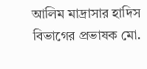আলিম মাদ্রাসার হাদিস বিভাগের প্রভাষক মো.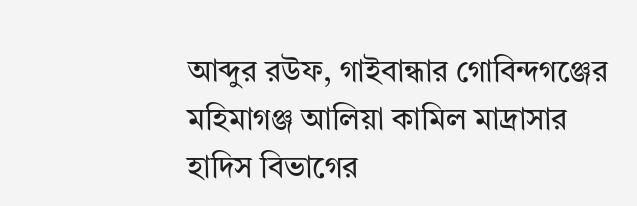আব্দুর রউফ, গাইবান্ধার গোবিন্দগঞ্জের মহিমাগঞ্জ আলিয়া কামিল মাদ্রাসার হাদিস বিভাগের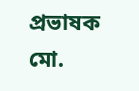প্রভাষক মো.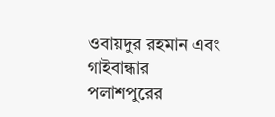ওবায়দুর রহমান এবং গাইবান্ধার পলাশপুরের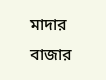মাদার বাজার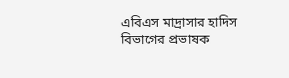এবিএস মাদ্রাসার হাদিস বিভাগের প্রভাষক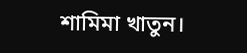শামিমা খাতুন।